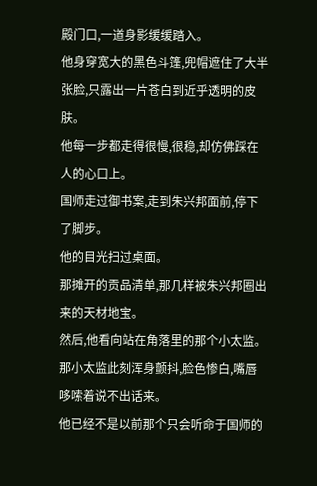殿门口,一道身影缓缓踏入。
他身穿宽大的黑色斗篷,兜帽遮住了大半张脸,只露出一片苍白到近乎透明的皮肤。
他每一步都走得很慢,很稳,却仿佛踩在人的心口上。
国师走过御书案,走到朱兴邦面前,停下了脚步。
他的目光扫过桌面。
那摊开的贡品清单,那几样被朱兴邦圈出来的天材地宝。
然后,他看向站在角落里的那个小太监。
那小太监此刻浑身颤抖,脸色惨白,嘴唇哆嗦着说不出话来。
他已经不是以前那个只会听命于国师的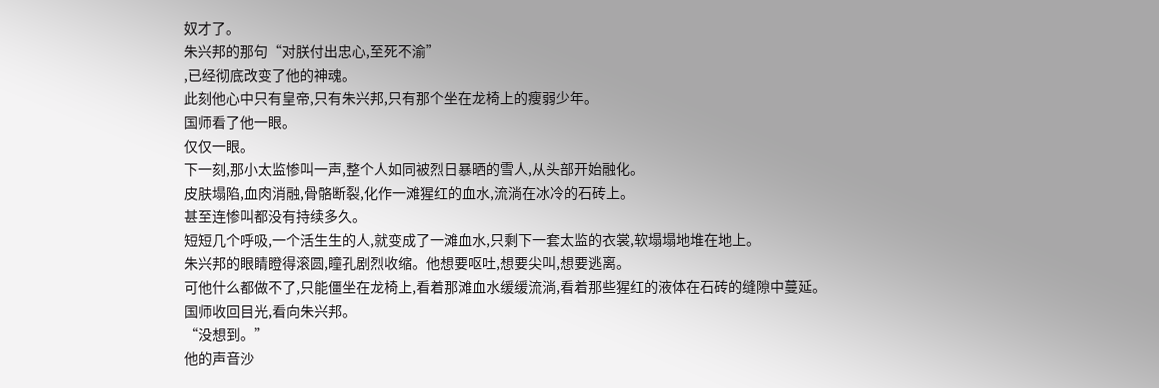奴才了。
朱兴邦的那句“对朕付出忠心,至死不渝”
,已经彻底改变了他的神魂。
此刻他心中只有皇帝,只有朱兴邦,只有那个坐在龙椅上的瘦弱少年。
国师看了他一眼。
仅仅一眼。
下一刻,那小太监惨叫一声,整个人如同被烈日暴晒的雪人,从头部开始融化。
皮肤塌陷,血肉消融,骨骼断裂,化作一滩猩红的血水,流淌在冰冷的石砖上。
甚至连惨叫都没有持续多久。
短短几个呼吸,一个活生生的人,就变成了一滩血水,只剩下一套太监的衣裳,软塌塌地堆在地上。
朱兴邦的眼睛瞪得滚圆,瞳孔剧烈收缩。他想要呕吐,想要尖叫,想要逃离。
可他什么都做不了,只能僵坐在龙椅上,看着那滩血水缓缓流淌,看着那些猩红的液体在石砖的缝隙中蔓延。
国师收回目光,看向朱兴邦。
“没想到。”
他的声音沙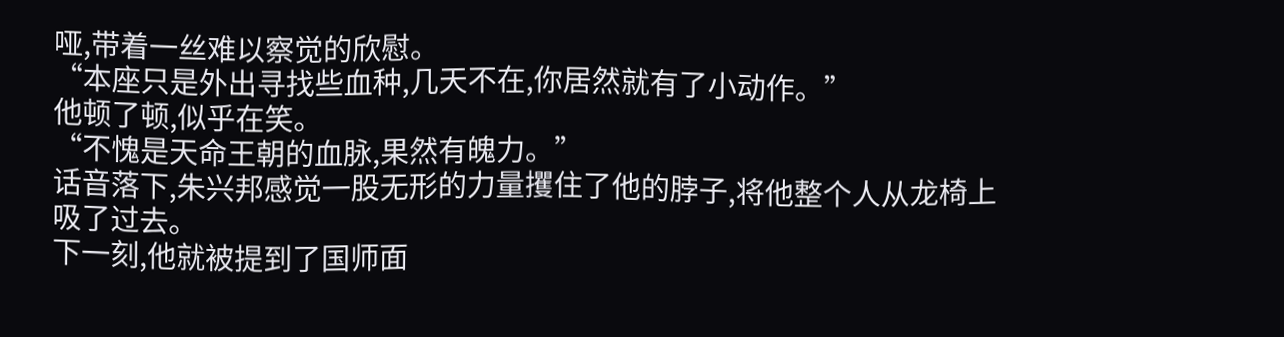哑,带着一丝难以察觉的欣慰。
“本座只是外出寻找些血种,几天不在,你居然就有了小动作。”
他顿了顿,似乎在笑。
“不愧是天命王朝的血脉,果然有魄力。”
话音落下,朱兴邦感觉一股无形的力量攫住了他的脖子,将他整个人从龙椅上吸了过去。
下一刻,他就被提到了国师面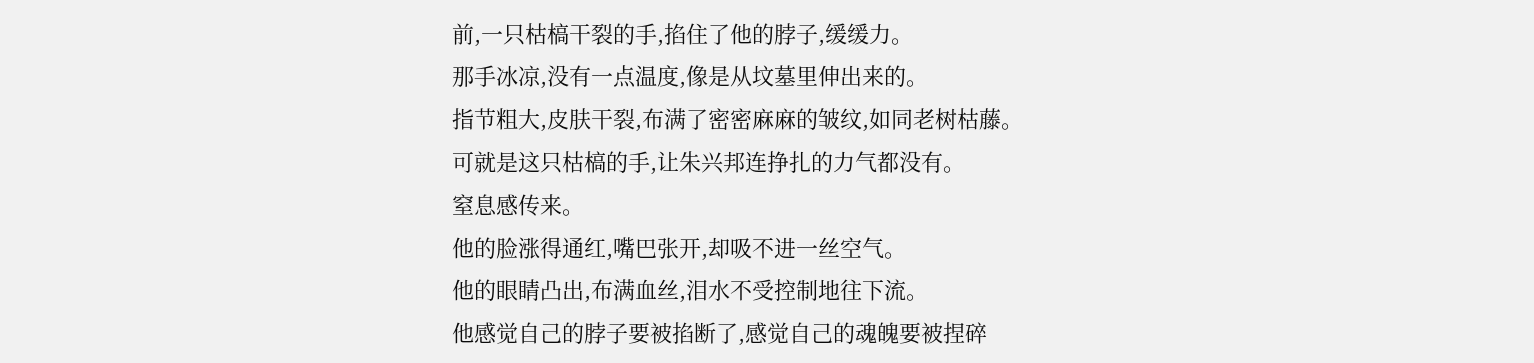前,一只枯槁干裂的手,掐住了他的脖子,缓缓力。
那手冰凉,没有一点温度,像是从坟墓里伸出来的。
指节粗大,皮肤干裂,布满了密密麻麻的皱纹,如同老树枯藤。
可就是这只枯槁的手,让朱兴邦连挣扎的力气都没有。
窒息感传来。
他的脸涨得通红,嘴巴张开,却吸不进一丝空气。
他的眼睛凸出,布满血丝,泪水不受控制地往下流。
他感觉自己的脖子要被掐断了,感觉自己的魂魄要被捏碎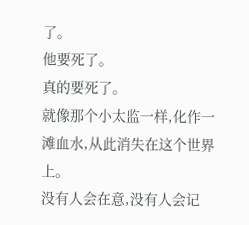了。
他要死了。
真的要死了。
就像那个小太监一样,化作一滩血水,从此消失在这个世界上。
没有人会在意,没有人会记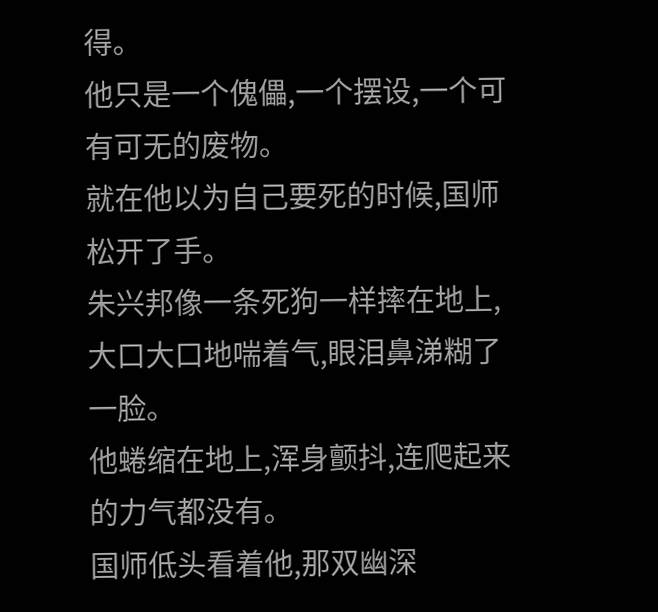得。
他只是一个傀儡,一个摆设,一个可有可无的废物。
就在他以为自己要死的时候,国师松开了手。
朱兴邦像一条死狗一样摔在地上,大口大口地喘着气,眼泪鼻涕糊了一脸。
他蜷缩在地上,浑身颤抖,连爬起来的力气都没有。
国师低头看着他,那双幽深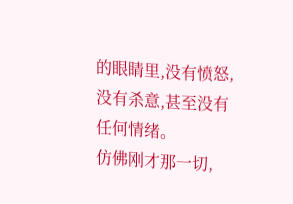的眼睛里,没有愤怒,没有杀意,甚至没有任何情绪。
仿佛刚才那一切,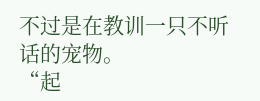不过是在教训一只不听话的宠物。
“起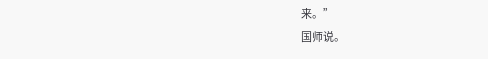来。”
国师说。